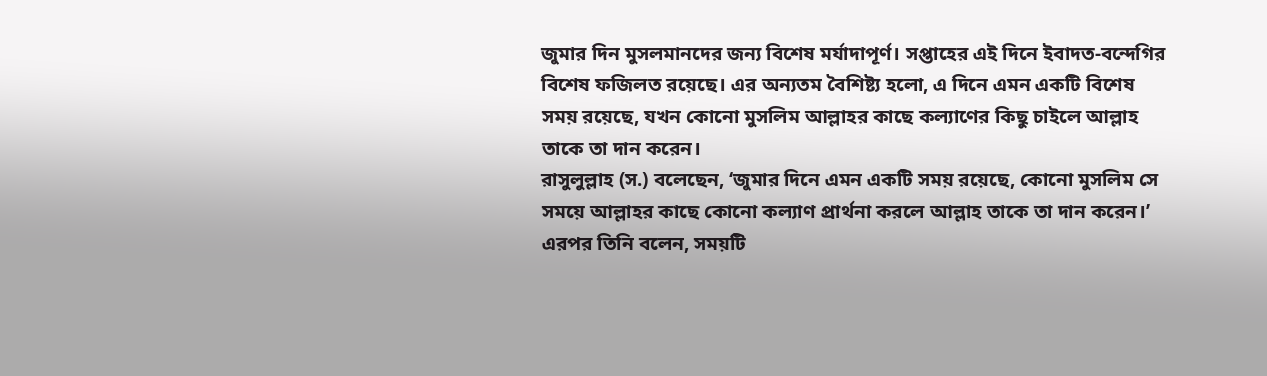জুমার দিন মুসলমানদের জন্য বিশেষ মর্যাদাপূর্ণ। সপ্তাহের এই দিনে ইবাদত-বন্দেগির বিশেষ ফজিলত রয়েছে। এর অন্যতম বৈশিষ্ট্য হলো, এ দিনে এমন একটি বিশেষ সময় রয়েছে, যখন কোনো মুসলিম আল্লাহর কাছে কল্যাণের কিছু চাইলে আল্লাহ তাকে তা দান করেন।
রাসুলুল্লাহ (স.) বলেছেন, ‘জুমার দিনে এমন একটি সময় রয়েছে, কোনো মুসলিম সে সময়ে আল্লাহর কাছে কোনো কল্যাণ প্রার্থনা করলে আল্লাহ তাকে তা দান করেন।’ এরপর তিনি বলেন, সময়টি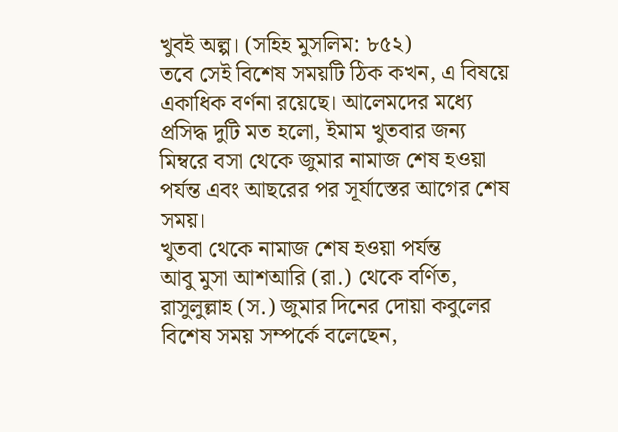খুবই অল্প। (সহিহ মুসলিম: ৮৫২)
তবে সেই বিশেষ সময়টি ঠিক কখন, এ বিষয়ে একাধিক বর্ণনা রয়েছে। আলেমদের মধ্যে প্রসিদ্ধ দুটি মত হলো, ইমাম খুতবার জন্য মিম্বরে বসা থেকে জুমার নামাজ শেষ হওয়া পর্যন্ত এবং আছরের পর সূর্যাস্তের আগের শেষ সময়।
খুতবা থেকে নামাজ শেষ হওয়া পর্যন্ত
আবু মুসা আশআরি (রা.) থেকে বর্ণিত, রাসুলুল্লাহ (স.) জুমার দিনের দোয়া কবুলের বিশেষ সময় সম্পর্কে বলেছেন,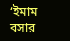‘ইমাম বসার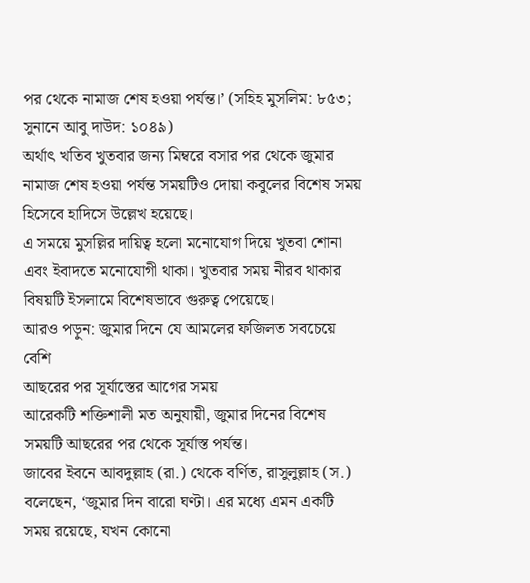পর থেকে নামাজ শেষ হওয়া পর্যন্ত।’ (সহিহ মুসলিম: ৮৫৩; সুনানে আবু দাউদ: ১০৪৯)
অর্থাৎ খতিব খুতবার জন্য মিম্বরে বসার পর থেকে জুমার নামাজ শেষ হওয়া পর্যন্ত সময়টিও দোয়া কবুলের বিশেষ সময় হিসেবে হাদিসে উল্লেখ হয়েছে।
এ সময়ে মুসল্লির দায়িত্ব হলো মনোযোগ দিয়ে খুতবা শোনা এবং ইবাদতে মনোযোগী থাকা। খুতবার সময় নীরব থাকার বিষয়টি ইসলামে বিশেষভাবে গুরুত্ব পেয়েছে।
আরও পড়ুন: জুমার দিনে যে আমলের ফজিলত সবচেয়ে বেশি
আছরের পর সূর্যাস্তের আগের সময়
আরেকটি শক্তিশালী মত অনুযায়ী, জুমার দিনের বিশেষ সময়টি আছরের পর থেকে সূর্যাস্ত পর্যন্ত।
জাবের ইবনে আবদুল্লাহ (রা.) থেকে বর্ণিত, রাসুলুল্লাহ (স.) বলেছেন, ‘জুমার দিন বারো ঘণ্টা। এর মধ্যে এমন একটি সময় রয়েছে, যখন কোনো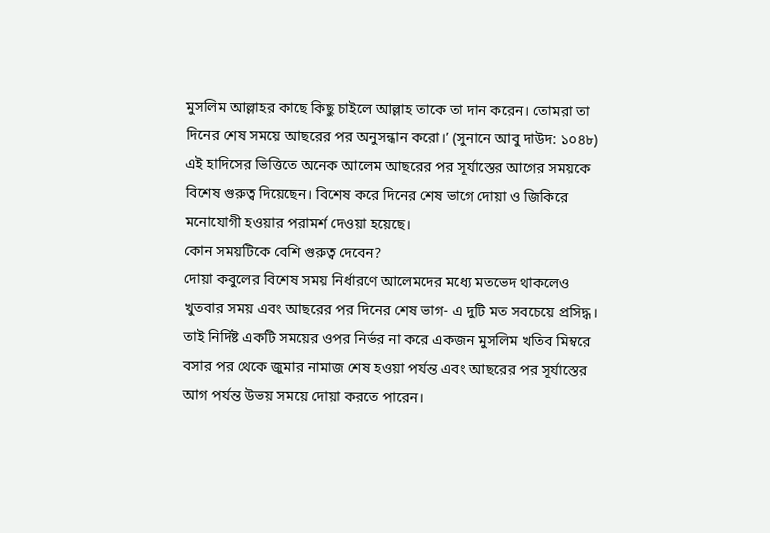মুসলিম আল্লাহর কাছে কিছু চাইলে আল্লাহ তাকে তা দান করেন। তোমরা তা দিনের শেষ সময়ে আছরের পর অনুসন্ধান করো।’ (সুনানে আবু দাউদ: ১০৪৮)
এই হাদিসের ভিত্তিতে অনেক আলেম আছরের পর সূর্যাস্তের আগের সময়কে বিশেষ গুরুত্ব দিয়েছেন। বিশেষ করে দিনের শেষ ভাগে দোয়া ও জিকিরে মনোযোগী হওয়ার পরামর্শ দেওয়া হয়েছে।
কোন সময়টিকে বেশি গুরুত্ব দেবেন?
দোয়া কবুলের বিশেষ সময় নির্ধারণে আলেমদের মধ্যে মতভেদ থাকলেও খুতবার সময় এবং আছরের পর দিনের শেষ ভাগ- এ দুটি মত সবচেয়ে প্রসিদ্ধ।
তাই নির্দিষ্ট একটি সময়ের ওপর নির্ভর না করে একজন মুসলিম খতিব মিম্বরে বসার পর থেকে জুমার নামাজ শেষ হওয়া পর্যন্ত এবং আছরের পর সূর্যাস্তের আগ পর্যন্ত উভয় সময়ে দোয়া করতে পারেন।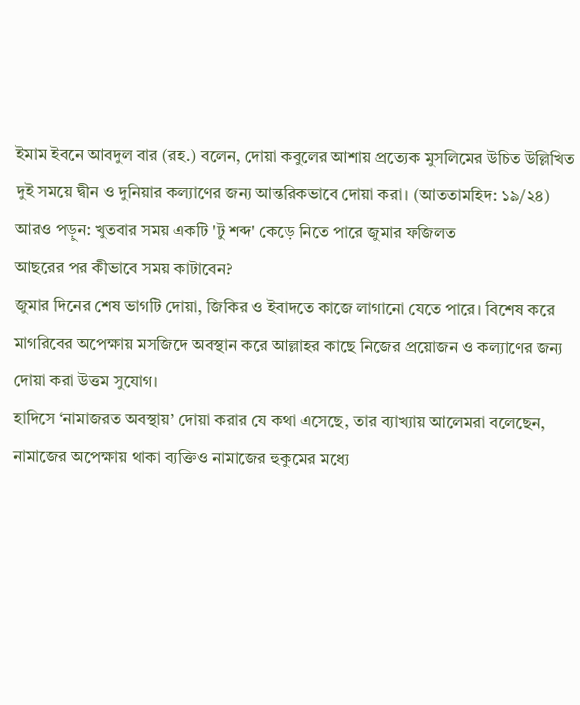ইমাম ইবনে আবদুল বার (রহ.) বলেন, দোয়া কবুলের আশায় প্রত্যেক মুসলিমের উচিত উল্লিখিত দুই সময়ে দ্বীন ও দুনিয়ার কল্যাণের জন্য আন্তরিকভাবে দোয়া করা। (আততামহিদ: ১৯/২৪)
আরও পড়ুন: খুতবার সময় একটি 'টু শব্দ' কেড়ে নিতে পারে জুমার ফজিলত
আছরের পর কীভাবে সময় কাটাবেন?
জুমার দিনের শেষ ভাগটি দোয়া, জিকির ও ইবাদতে কাজে লাগানো যেতে পারে। বিশেষ করে মাগরিবের অপেক্ষায় মসজিদে অবস্থান করে আল্লাহর কাছে নিজের প্রয়োজন ও কল্যাণের জন্য দোয়া করা উত্তম সুযোগ।
হাদিসে ‘নামাজরত অবস্থায়’ দোয়া করার যে কথা এসেছে, তার ব্যাখ্যায় আলেমরা বলেছেন, নামাজের অপেক্ষায় থাকা ব্যক্তিও নামাজের হুকুমের মধ্যে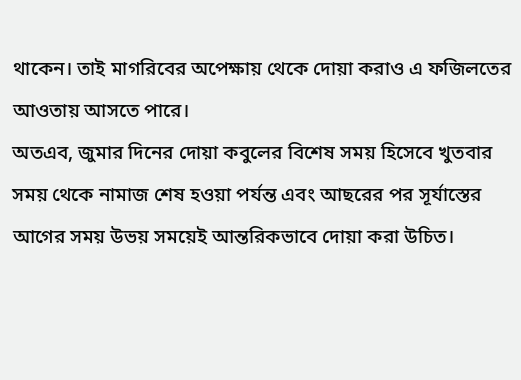থাকেন। তাই মাগরিবের অপেক্ষায় থেকে দোয়া করাও এ ফজিলতের আওতায় আসতে পারে।
অতএব, জুমার দিনের দোয়া কবুলের বিশেষ সময় হিসেবে খুতবার সময় থেকে নামাজ শেষ হওয়া পর্যন্ত এবং আছরের পর সূর্যাস্তের আগের সময় উভয় সময়েই আন্তরিকভাবে দোয়া করা উচিত।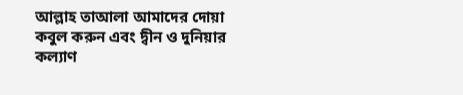আল্লাহ তাআলা আমাদের দোয়া কবুল করুন এবং দ্বীন ও দুনিয়ার কল্যাণ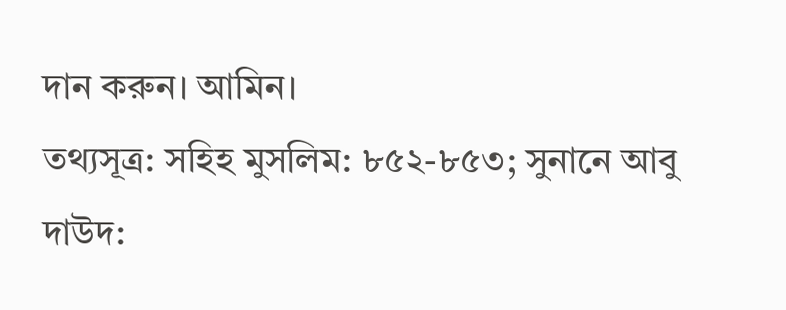দান করুন। আমিন।
তথ্যসূত্র: সহিহ মুসলিম: ৮৫২-৮৫৩; সুনানে আবু দাউদ: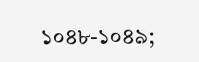১০৪৮-১০৪৯;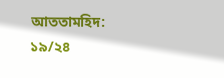আততামহিদ: ১৯/২৪